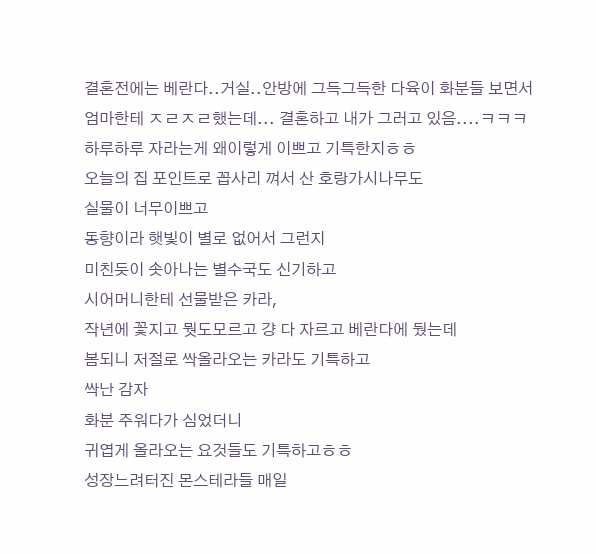결혼전에는 베란다..거실..안방에 그득그득한 다육이 화분들 보면서
엄마한테 ㅈㄹㅈㄹ했는데... 결혼하고 내가 그러고 있음....ㅋㅋㅋ
하루하루 자라는게 왜이렇게 이쁘고 기특한지ㅎㅎ
오늘의 집 포인트로 꼽사리 껴서 산 호랑가시나무도
실물이 너무이쁘고
동향이라 햇빛이 별로 없어서 그런지
미친듯이 솟아나는 별수국도 신기하고
시어머니한테 선물받은 카라,
작년에 꽃지고 뭣도모르고 걍 다 자르고 베란다에 뒀는데
봄되니 저절로 싹올라오는 카라도 기특하고
싹난 감자
화분 주워다가 심었더니
귀엽게 올라오는 요것들도 기특하고ㅎㅎ
성장느려터진 몬스테라들 매일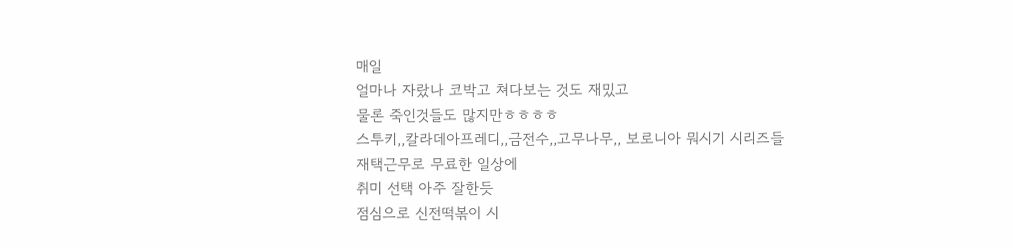매일
얼마나 자랐나 코박고 쳐다보는 것도 재밌고
물론 죽인것들도 많지만ㅎㅎㅎㅎ
스투키,,칼라데아프레디,,금전수,,고무나무,, 보로니아 뭐시기 시리즈들
재택근무로 무료한 일상에
취미 선택 아주 잘한듯
점심으로 신전떡볶이 시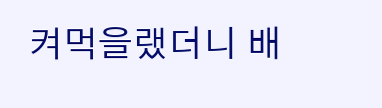켜먹을랬더니 배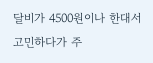달비가 4500원이나 한대서
고민하다가 주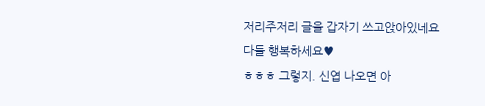저리주저리 글을 갑자기 쓰고앉아있네요
다들 행복하세요♥
ㅎㅎㅎ 그렇지. 신엽 나오면 아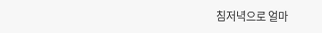침저녁으로 얼마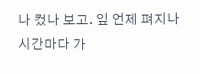나 컸나 보고. 잎 언제 펴지나 시간마다 가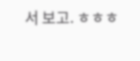서 보고. ㅎㅎㅎ